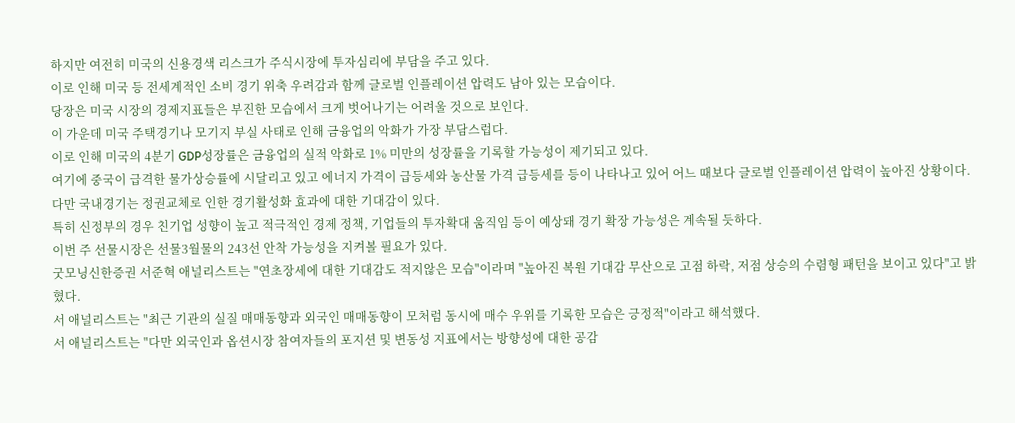하지만 여전히 미국의 신용경색 리스크가 주식시장에 투자심리에 부담을 주고 있다.
이로 인해 미국 등 전세계적인 소비 경기 위축 우려감과 함께 글로벌 인플레이션 압력도 남아 있는 모습이다.
당장은 미국 시장의 경제지표들은 부진한 모습에서 크게 벗어나기는 어려울 것으로 보인다.
이 가운데 미국 주택경기나 모기지 부실 사태로 인해 금융업의 악화가 가장 부담스럽다.
이로 인해 미국의 4분기 GDP성장률은 금융업의 실적 악화로 1% 미만의 성장률을 기록할 가능성이 제기되고 있다.
여기에 중국이 급격한 물가상승률에 시달리고 있고 에너지 가격이 급등세와 농산물 가격 급등세를 등이 나타나고 있어 어느 때보다 글로벌 인플레이션 압력이 높아진 상황이다.
다만 국내경기는 정권교체로 인한 경기활성화 효과에 대한 기대감이 있다.
특히 신정부의 경우 친기업 성향이 높고 적극적인 경제 정책, 기업들의 투자확대 움직임 등이 예상돼 경기 확장 가능성은 계속될 듯하다.
이번 주 선물시장은 선물3월물의 243선 안착 가능성을 지켜볼 필요가 있다.
굿모닝신한증권 서준혁 애널리스트는 "연초장세에 대한 기대감도 적지않은 모습"이라며 "높아진 복원 기대감 무산으로 고점 하락, 저점 상승의 수렴형 패턴을 보이고 있다"고 밝혔다.
서 애널리스트는 "최근 기관의 실질 매매동향과 외국인 매매동향이 모처럼 동시에 매수 우위를 기록한 모습은 긍정적"이라고 해석했다.
서 애널리스트는 "다만 외국인과 옵션시장 참여자들의 포지션 및 변동성 지표에서는 방향성에 대한 공감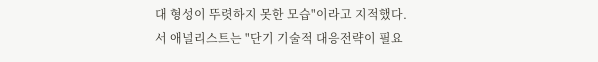대 형성이 뚜렷하지 못한 모습"이라고 지적했다.
서 애널리스트는 "단기 기술적 대응전략이 필요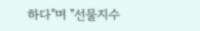하다"며 "선물지수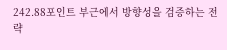242.88포인트 부근에서 방향성을 검증하는 전략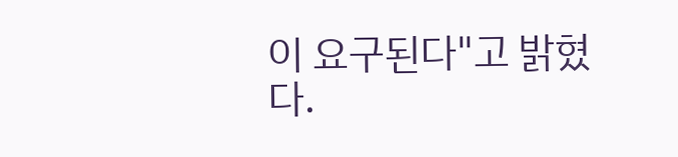이 요구된다"고 밝혔다.